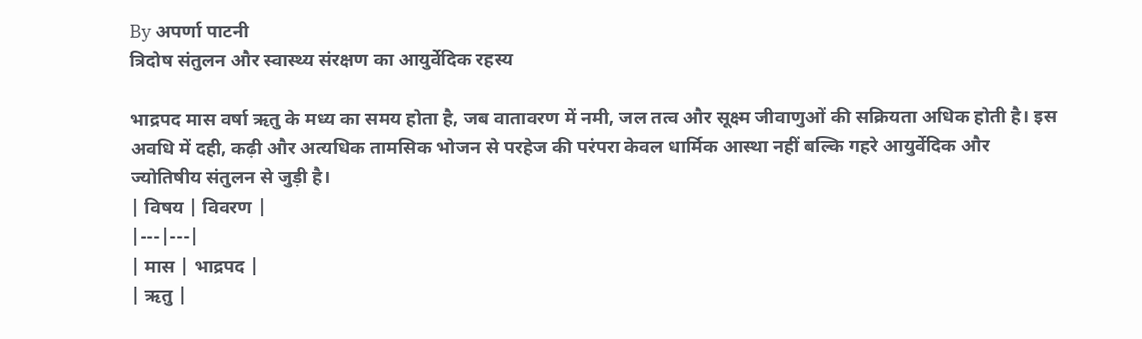By अपर्णा पाटनी
त्रिदोष संतुलन और स्वास्थ्य संरक्षण का आयुर्वेदिक रहस्य

भाद्रपद मास वर्षा ऋतु के मध्य का समय होता है, जब वातावरण में नमी, जल तत्व और सूक्ष्म जीवाणुओं की सक्रियता अधिक होती है। इस अवधि में दही, कढ़ी और अत्यधिक तामसिक भोजन से परहेज की परंपरा केवल धार्मिक आस्था नहीं बल्कि गहरे आयुर्वेदिक और ज्योतिषीय संतुलन से जुड़ी है।
| विषय | विवरण |
|---|---|
| मास | भाद्रपद |
| ऋतु |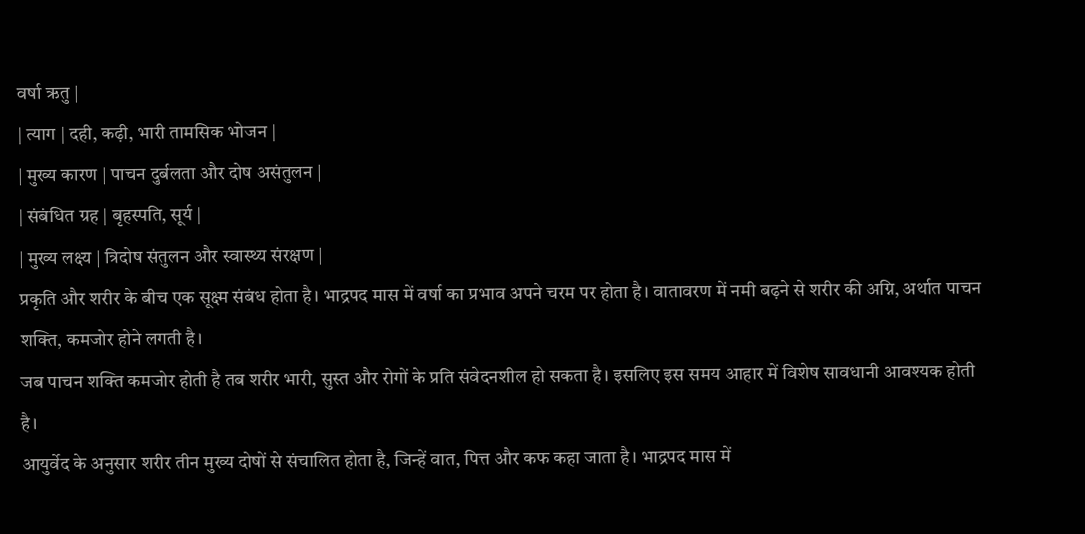वर्षा ऋतु |
| त्याग | दही, कढ़ी, भारी तामसिक भोजन |
| मुख्य कारण | पाचन दुर्बलता और दोष असंतुलन |
| संबंधित ग्रह | बृहस्पति, सूर्य |
| मुख्य लक्ष्य | त्रिदोष संतुलन और स्वास्थ्य संरक्षण |
प्रकृति और शरीर के बीच एक सूक्ष्म संबंध होता है। भाद्रपद मास में वर्षा का प्रभाव अपने चरम पर होता है। वातावरण में नमी बढ़ने से शरीर की अग्नि, अर्थात पाचन शक्ति, कमजोर होने लगती है।
जब पाचन शक्ति कमजोर होती है तब शरीर भारी, सुस्त और रोगों के प्रति संवेदनशील हो सकता है। इसलिए इस समय आहार में विशेष सावधानी आवश्यक होती है।
आयुर्वेद के अनुसार शरीर तीन मुख्य दोषों से संचालित होता है, जिन्हें वात, पित्त और कफ कहा जाता है। भाद्रपद मास में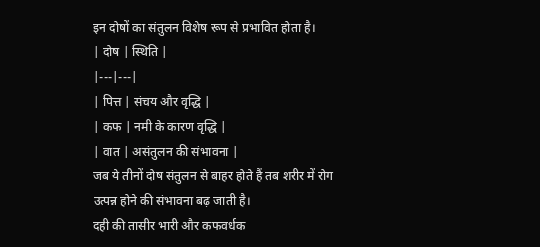इन दोषों का संतुलन विशेष रूप से प्रभावित होता है।
| दोष | स्थिति |
|---|---|
| पित्त | संचय और वृद्धि |
| कफ | नमी के कारण वृद्धि |
| वात | असंतुलन की संभावना |
जब ये तीनों दोष संतुलन से बाहर होते हैं तब शरीर में रोग उत्पन्न होने की संभावना बढ़ जाती है।
दही की तासीर भारी और कफवर्धक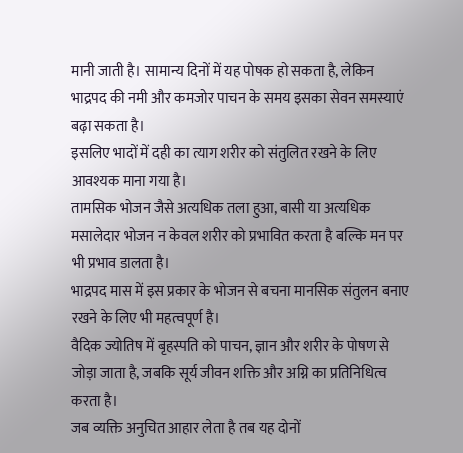मानी जाती है। सामान्य दिनों में यह पोषक हो सकता है, लेकिन भाद्रपद की नमी और कमजोर पाचन के समय इसका सेवन समस्याएं बढ़ा सकता है।
इसलिए भादों में दही का त्याग शरीर को संतुलित रखने के लिए आवश्यक माना गया है।
तामसिक भोजन जैसे अत्यधिक तला हुआ, बासी या अत्यधिक मसालेदार भोजन न केवल शरीर को प्रभावित करता है बल्कि मन पर भी प्रभाव डालता है।
भाद्रपद मास में इस प्रकार के भोजन से बचना मानसिक संतुलन बनाए रखने के लिए भी महत्वपूर्ण है।
वैदिक ज्योतिष में बृहस्पति को पाचन, ज्ञान और शरीर के पोषण से जोड़ा जाता है, जबकि सूर्य जीवन शक्ति और अग्नि का प्रतिनिधित्व करता है।
जब व्यक्ति अनुचित आहार लेता है तब यह दोनों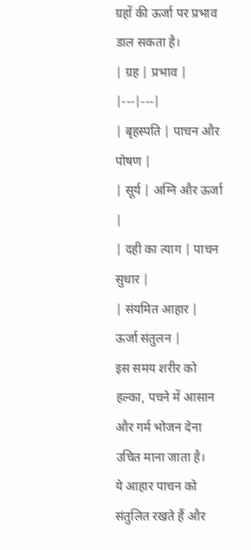ग्रहों की ऊर्जा पर प्रभाव डाल सकता है।
| ग्रह | प्रभाव |
|---|---|
| बृहस्पति | पाचन और पोषण |
| सूर्य | अग्नि और ऊर्जा |
| दही का त्याग | पाचन सुधार |
| संयमित आहार | ऊर्जा संतुलन |
इस समय शरीर को हल्का, पचने में आसान और गर्म भोजन देना उचित माना जाता है।
ये आहार पाचन को संतुलित रखते हैं और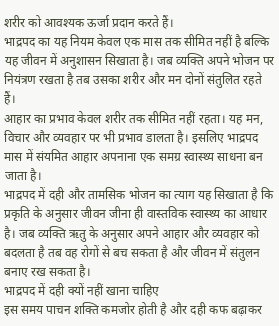शरीर को आवश्यक ऊर्जा प्रदान करते हैं।
भाद्रपद का यह नियम केवल एक मास तक सीमित नहीं है बल्कि यह जीवन में अनुशासन सिखाता है। जब व्यक्ति अपने भोजन पर नियंत्रण रखता है तब उसका शरीर और मन दोनों संतुलित रहते हैं।
आहार का प्रभाव केवल शरीर तक सीमित नहीं रहता। यह मन, विचार और व्यवहार पर भी प्रभाव डालता है। इसलिए भाद्रपद मास में संयमित आहार अपनाना एक समग्र स्वास्थ्य साधना बन जाता है।
भाद्रपद में दही और तामसिक भोजन का त्याग यह सिखाता है कि प्रकृति के अनुसार जीवन जीना ही वास्तविक स्वास्थ्य का आधार है। जब व्यक्ति ऋतु के अनुसार अपने आहार और व्यवहार को बदलता है तब वह रोगों से बच सकता है और जीवन में संतुलन बनाए रख सकता है।
भाद्रपद में दही क्यों नहीं खाना चाहिए
इस समय पाचन शक्ति कमजोर होती है और दही कफ बढ़ाकर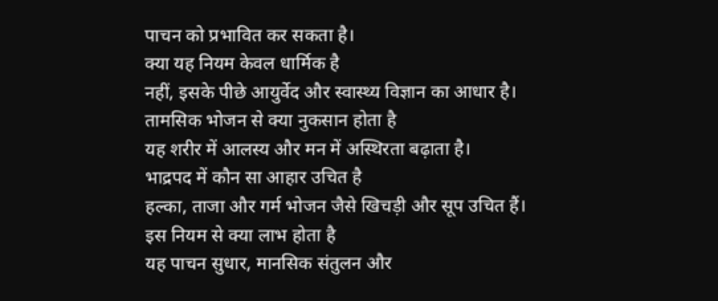पाचन को प्रभावित कर सकता है।
क्या यह नियम केवल धार्मिक है
नहीं, इसके पीछे आयुर्वेद और स्वास्थ्य विज्ञान का आधार है।
तामसिक भोजन से क्या नुकसान होता है
यह शरीर में आलस्य और मन में अस्थिरता बढ़ाता है।
भाद्रपद में कौन सा आहार उचित है
हल्का, ताजा और गर्म भोजन जैसे खिचड़ी और सूप उचित हैं।
इस नियम से क्या लाभ होता है
यह पाचन सुधार, मानसिक संतुलन और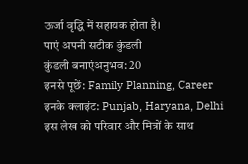ऊर्जा वृद्धि में सहायक होता है।
पाएं अपनी सटीक कुंडली
कुंडली बनाएंअनुभव: 20
इनसे पूछें: Family Planning, Career
इनके क्लाइंट: Punjab, Haryana, Delhi
इस लेख को परिवार और मित्रों के साथ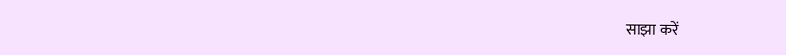साझा करें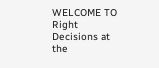WELCOME TO
Right Decisions at the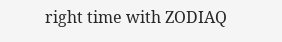right time with ZODIAQ